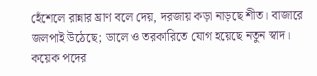হেঁশেলে রান্নার ঘ্রাণ বলে দেয়, দরজায় কড়া নাড়ছে শীত। বাজারে জলপাই উঠেছে; ডালে ও তরকারিতে যোগ হয়েছে নতুন স্বাদ। কয়েক পদের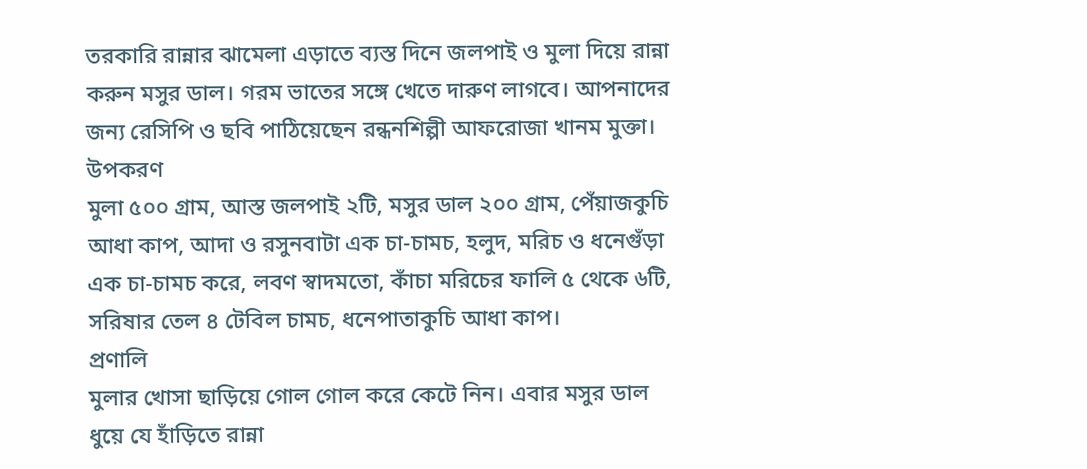তরকারি রান্নার ঝামেলা এড়াতে ব্যস্ত দিনে জলপাই ও মুলা দিয়ে রান্না করুন মসুর ডাল। গরম ভাতের সঙ্গে খেতে দারুণ লাগবে। আপনাদের জন্য রেসিপি ও ছবি পাঠিয়েছেন রন্ধনশিল্পী আফরোজা খানম মুক্তা।
উপকরণ
মুলা ৫০০ গ্রাম, আস্ত জলপাই ২টি, মসুর ডাল ২০০ গ্রাম, পেঁয়াজকুচি আধা কাপ, আদা ও রসুনবাটা এক চা-চামচ, হলুদ, মরিচ ও ধনেগুঁড়া এক চা-চামচ করে, লবণ স্বাদমতো, কাঁচা মরিচের ফালি ৫ থেকে ৬টি, সরিষার তেল ৪ টেবিল চামচ, ধনেপাতাকুচি আধা কাপ।
প্রণালি
মুলার খোসা ছাড়িয়ে গোল গোল করে কেটে নিন। এবার মসুর ডাল ধুয়ে যে হাঁড়িতে রান্না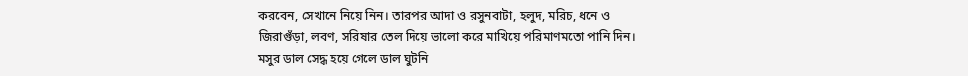করবেন, সেখানে নিয়ে নিন। তারপর আদা ও রসুনবাটা, হলুদ, মরিচ, ধনে ও জিরাগুঁড়া, লবণ, সরিষার তেল দিয়ে ভালো করে মাখিয়ে পরিমাণমতো পানি দিন। মসুর ডাল সেদ্ধ হয়ে গেলে ডাল ঘুটনি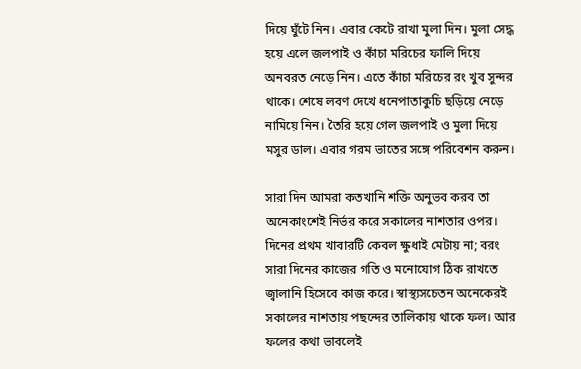দিয়ে ঘুঁটে নিন। এবার কেটে রাখা মুলা দিন। মুলা সেদ্ধ হয়ে এলে জলপাই ও কাঁচা মরিচের ফালি দিয়ে অনবরত নেড়ে নিন। এতে কাঁচা মরিচের রং খুব সুন্দর থাকে। শেষে লবণ দেখে ধনেপাতাকুচি ছড়িয়ে নেড়ে নামিয়ে নিন। তৈরি হয়ে গেল জলপাই ও মুলা দিয়ে মসুর ডাল। এবার গরম ভাতের সঙ্গে পরিবেশন করুন।

সারা দিন আমরা কতখানি শক্তি অনুভব করব তা অনেকাংশেই নির্ভর করে সকালের নাশতার ওপর। দিনের প্রথম খাবারটি কেবল ক্ষুধাই মেটায় না; বরং সারা দিনের কাজের গতি ও মনোযোগ ঠিক রাখতে জ্বালানি হিসেবে কাজ করে। স্বাস্থ্যসচেতন অনেকেরই সকালের নাশতায় পছন্দের তালিকায় থাকে ফল। আর ফলের কথা ভাবলেই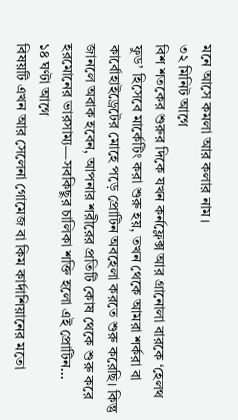মনে আসে কমলা আর কলার নাম।
৩২ মিনিট আগে
বিশ শতকের শুরুর দিকে যখন কর্নফ্লেক্স আর গ্রানোলা বারকে ‘হেলথ ফুড’ হিসেবে মার্কেটিং করা শুরু হয়, তখন থেকে আমরা শর্করা বা কার্বোহাইড্রেটের মোহে পড়ে প্রোটিন অবহেলা করতে শুরু করেছি। কিন্তু জানলে অবাক হবেন, আপনার শরীরের প্রতিটি কোষ থেকে শুরু করে হরমোনের ভারসাম্য—সবকিছুর চালিকা শক্তি হলো এই প্রোটিন...
১৪ ঘণ্টা আগে
বিষয়টি এখন আর সেলেনা গোমেজ বা কিম কার্দাশিয়ানের মতো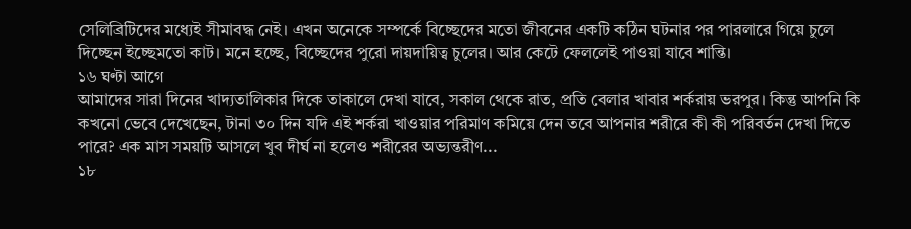সেলিব্রিটিদের মধ্যেই সীমাবদ্ধ নেই। এখন অনেকে সম্পর্কে বিচ্ছেদের মতো জীবনের একটি কঠিন ঘটনার পর পারলারে গিয়ে চুলে দিচ্ছেন ইচ্ছেমতো কাট। মনে হচ্ছে, বিচ্ছেদের পুরো দায়দায়িত্ব চুলের। আর কেটে ফেললেই পাওয়া যাবে শান্তি।
১৬ ঘণ্টা আগে
আমাদের সারা দিনের খাদ্যতালিকার দিকে তাকালে দেখা যাবে, সকাল থেকে রাত, প্রতি বেলার খাবার শর্করায় ভরপুর। কিন্তু আপনি কি কখনো ভেবে দেখেছেন, টানা ৩০ দিন যদি এই শর্করা খাওয়ার পরিমাণ কমিয়ে দেন তবে আপনার শরীরে কী কী পরিবর্তন দেখা দিতে পারে? এক মাস সময়টি আসলে খুব দীর্ঘ না হলেও শরীরের অভ্যন্তরীণ...
১৮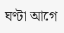ঘণ্টা আগে